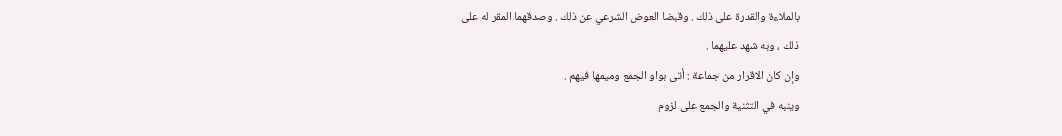بالملاءة والقدرة على ذلك . وقبضا العوض الشرعي عن ذلك . وصدقهما المقر له على
ذلك ، وبه شهد عليهما .
وإن كان الاقرار من جماعة : أتى بواو الجمع وميمها فيهم .
وينبه في التثنية والجمع على لزوم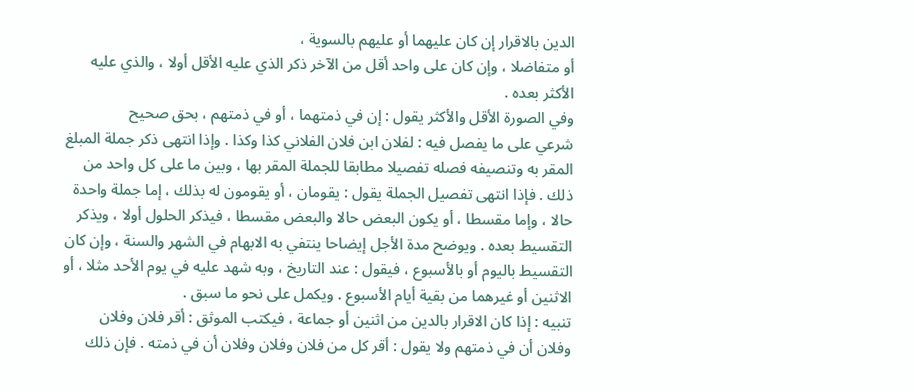الدين بالاقرار إن كان عليهما أو عليهم بالسوية ،
أو متفاضلا ، وإن كان على واحد أقل من الآخر ذكر الذي عليه الأقل أولا ، والذي عليه
الأكثر بعده .
وفي الصورة الأقل والأكثر يقول : إن في ذمتهما ، أو في ذمتهم ، بحق صحيح
شرعي على ما يفصل فيه : لفلان ابن فلان الفلاني كذا وكذا . وإذا انتهى ذكر جملة المبلغ
المقر به وتنصيفه فصله تفصيلا مطابقا للجملة المقر بها ، وبين ما على كل واحد من
ذلك . فإذا انتهى تفصيل الجملة يقول : يقومان ، أو يقومون له بذلك ، إما جملة واحدة
حالا ، وإما مقسطا ، أو يكون البعض حالا والبعض مقسطا ، فيذكر الحلول أولا ، ويذكر
التقسيط بعده . ويوضح مدة الأجل إيضاحا ينتفي به الابهام في الشهر والسنة ، وإن كان
التقسيط باليوم أو بالأسبوع ، فيقول : عند التاريخ ، وبه شهد عليه في يوم الأحد مثلا ، أو
الاثنين أو غيرهما من بقية أيام الأسبوع . ويكمل على نحو ما سبق .
تنبيه : إذا كان الاقرار بالدين من اثنين أو جماعة ، فيكتب الموثق : أقر فلان وفلان
وفلان أن في ذمتهم ولا يقول : أقر كل من فلان وفلان وفلان أن في ذمته . فإن ذلك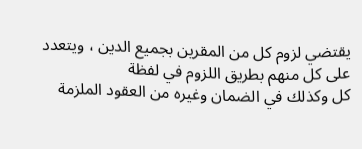يقتضي لزوم كل من المقرين بجميع الدين ، ويتعدد على كل منهم بطريق اللزوم في لفظة
كل وكذلك في الضمان وغيره من العقود الملزمة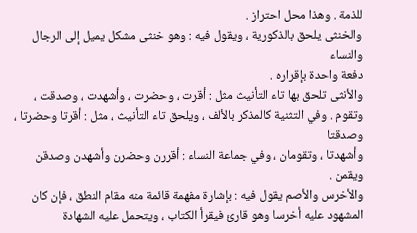للذمة . وهذا محل احتراز .
والخنثى يلحق بالذكورية ، ويقول فيه : وهو خنثى مشكل يميل إلى الرجال والنساء
دفعة واحدة بإقراره .
والأنثى تلحق بها تاء التأنيث مثل : أقرت ، وحضرت ، وأشهدت ، وصدقت ،
وتقوم . وفي التثنية كالمذكر بالألف ، ويلحق تاء التأنيث ، مثل : أقرتا وحضرتا ، وصدقتا
وأشهدتا ، وتقومان ، وفي جماعة النساء : أقررن وحضرن وأشهدن وصدقن ويقمن .
والأخرس والأصم يقول فيه : بإشارة مفهمة قائمة منه مقام النطق ، فإن كان
المشهود عليه أخرسا وهو قارئ فيقرأ الكتاب ، ويتحمل عليه الشهادة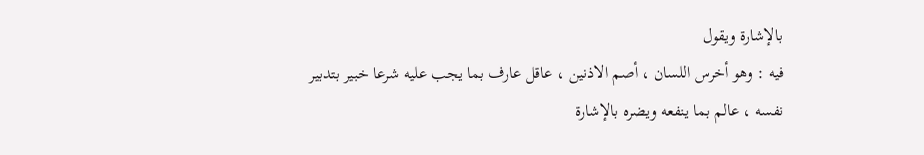بالإشارة ويقول
فيه : وهو أخرس اللسان ، أصم الاذنين ، عاقل عارف بما يجب عليه شرعا خبير بتدبير
نفسه ، عالم بما ينفعه ويضره بالإشارة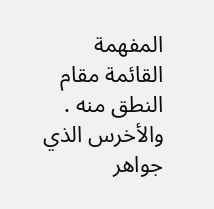المفهمة القائمة مقام النطق منه . والأخرس الذي
جواهر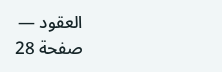العقود — صفحة 28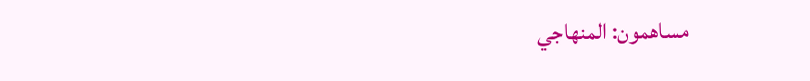مساهمون: المنهاجي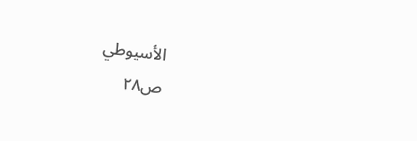الأسيوطي
ص٢٨